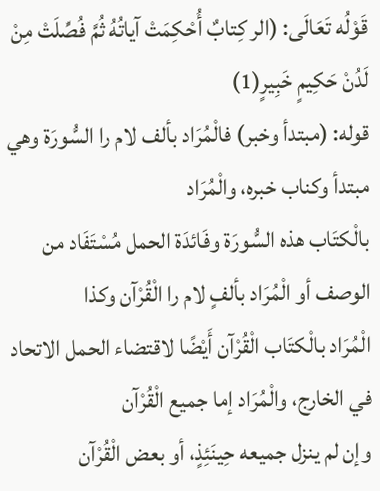قَوْلُه تَعَالَى: (الر كِتابٌ أُحْكِمَتْ آياتُهُ ثُمَّ فُصِّلَتْ مِنْ لَدُنْ حَكِيمٍ خَبِيرٍ(1)
قوله: (مبتدأ وخبر) فالْمُرَاد بألف لام را السُّورَة وهي مبتدأ وكناب خبره، والْمُرَاد
بالْكتَاب هذه السُّورَة وفَائدَة الحمل مُسْتَفَاد من الوصف أو الْمُرَاد بألفٍ لام را الْقُرْآن وكذا
الْمُرَاد بالْكتَاب الْقُرْآن أَيْضًا لاقتضاء الحمل الاتحاد في الخارج، والْمُرَاد إما جميع الْقُرْآن
وإن لم ينزل جميعه حِينَئِذٍ، أو بعض الْقُرْآن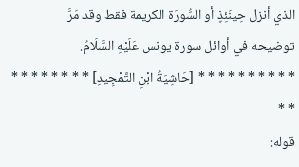الذي أنزل حِينَئِذٍ أو السُّورَة الكريمة فقط وقد مَرَّ
توضيحه في أوائل سورة يونس عَلَيْهِ السَّلَامُ.
* * * * * * * * * * [حَاشِيَةُ ابْنِ التَّمْجِيدِ] * * * * * * * * * *
قوله: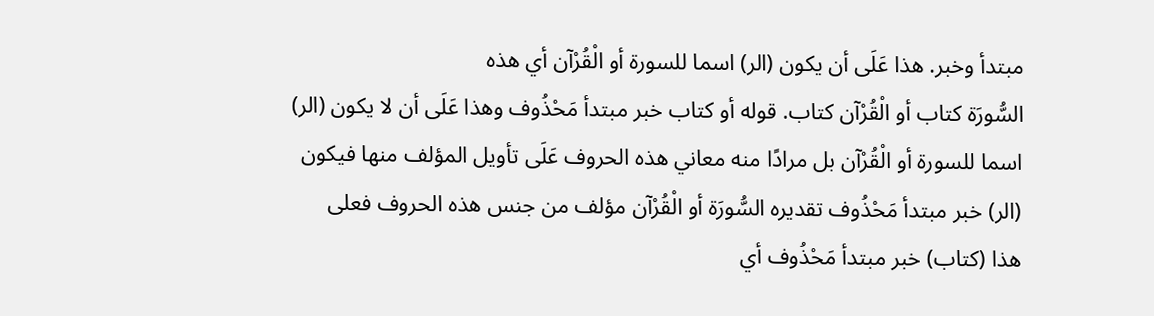مبتدأ وخبر. هذا عَلَى أن يكون (الر) اسما للسورة أو الْقُرْآن أي هذه
السُّورَة كتاب أو الْقُرْآن كتاب. قوله أو كتاب خبر مبتدأ مَحْذُوف وهذا عَلَى أن لا يكون (الر)
اسما للسورة أو الْقُرْآن بل مرادًا منه معاني هذه الحروف عَلَى تأويل المؤلف منها فيكون
(الر) خبر مبتدأ مَحْذُوف تقديره السُّورَة أو الْقُرْآن مؤلف من جنس هذه الحروف فعلى
هذا (كتاب) خبر مبتدأ مَحْذُوف أي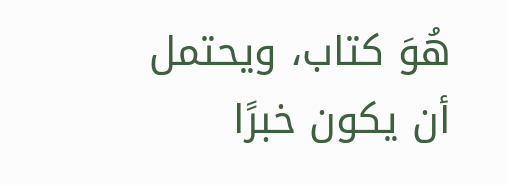هُوَ كتاب، ويحتمل أن يكون خبرًا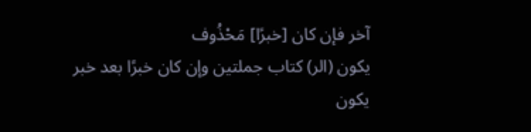آخر فإن كان [خبرًا] مَحْذُوف
يكون (الر) كتاب جملتين وإن كان خبرًا بعد خبر يكون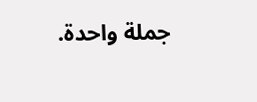جملة واحدة.